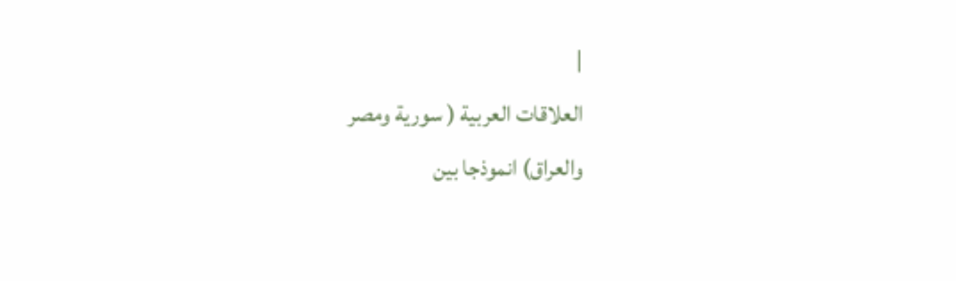|
العلاقات العربية ( سورية ومصر
والعراق) انموذجا بين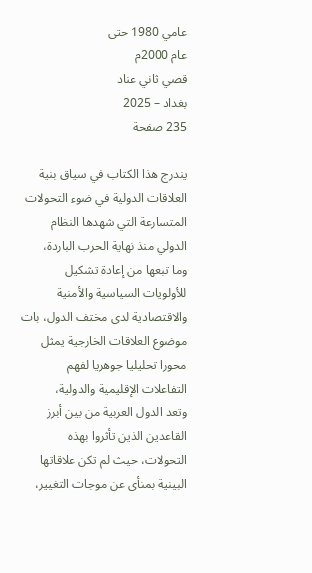عامي 1980 حتى
عام 2000م
قصي ثاني عناد
بغداد – 2025
235 صفحة

يندرج هذا الكتاب في سياق بنية
العلاقات الدولية في ضوء التحولات
المتسارعة التي شهدها النظام
الدولي منذ نهاية الحرب الباردة،
وما تبعها من إعادة تشكيل
للأولويات السياسية والأمنية
والاقتصادية لدى مختف الدول، بات
موضوع العلاقات الخارجية يمثل
محورا تحليليا جوهريا لفهم
التفاعلات الإقليمية والدولية،
وتعد الدول العربية من بين أبرز
القاعدين الذين تأثروا بهذه
التحولات، حيث لم تكن علاقاتها
البينية بمنأى عن موجات التغيير،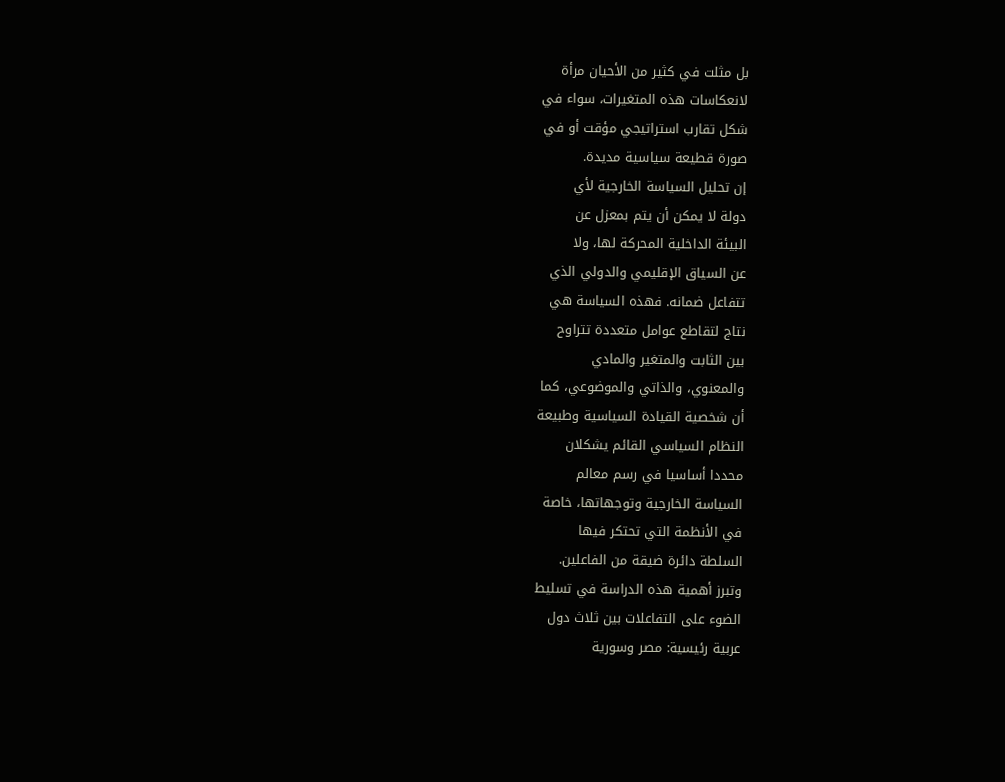بل مثلت في كثير من الأحيان مرأة
لانعكاسات هذه المتغيرات، سواء في
شكل تقارب استراتيجي مؤقت أو في
صورة قطيعة سياسية مديدة.
إن تحليل السياسة الخارجية لأي
دولة لا يمكن أن يتم بمعزل عن
البيئة الداخلية المحركة لها، ولا
عن السياق الإقليمي والدولي الذي
تتفاعل ضمانه. فهذه السياسة هي
نتاج لتقاطع عوامل متعددة تتراوح
بين الثابت والمتغير والمادي
والمعنوي، والذاتي والموضوعي، كما
أن شخصية القيادة السياسية وطبيعة
النظام السياسي القائم يشكلان
محددا أساسيا في رسم معالم
السياسة الخارجية وتوجهاتها، خاصة
في الأنظمة التي تحتكر فيها
السلطة دائرة ضيقة من الفاعلين.
وتبرز أهمية هذه الدراسة في تسليط
الضوء على التفاعلات بين ثلاث دول
عربية رئيسية: مصر وسورية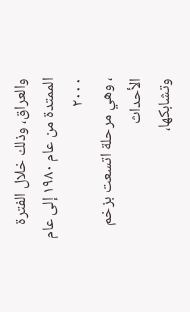والعراق، وذلك خلال الفترة
الممتدة من عام ۱۹۸۰ إلى عام ۲۰۰۰
، وهي مرحلة اتسعت بزخم الأحداث
وتشابكها،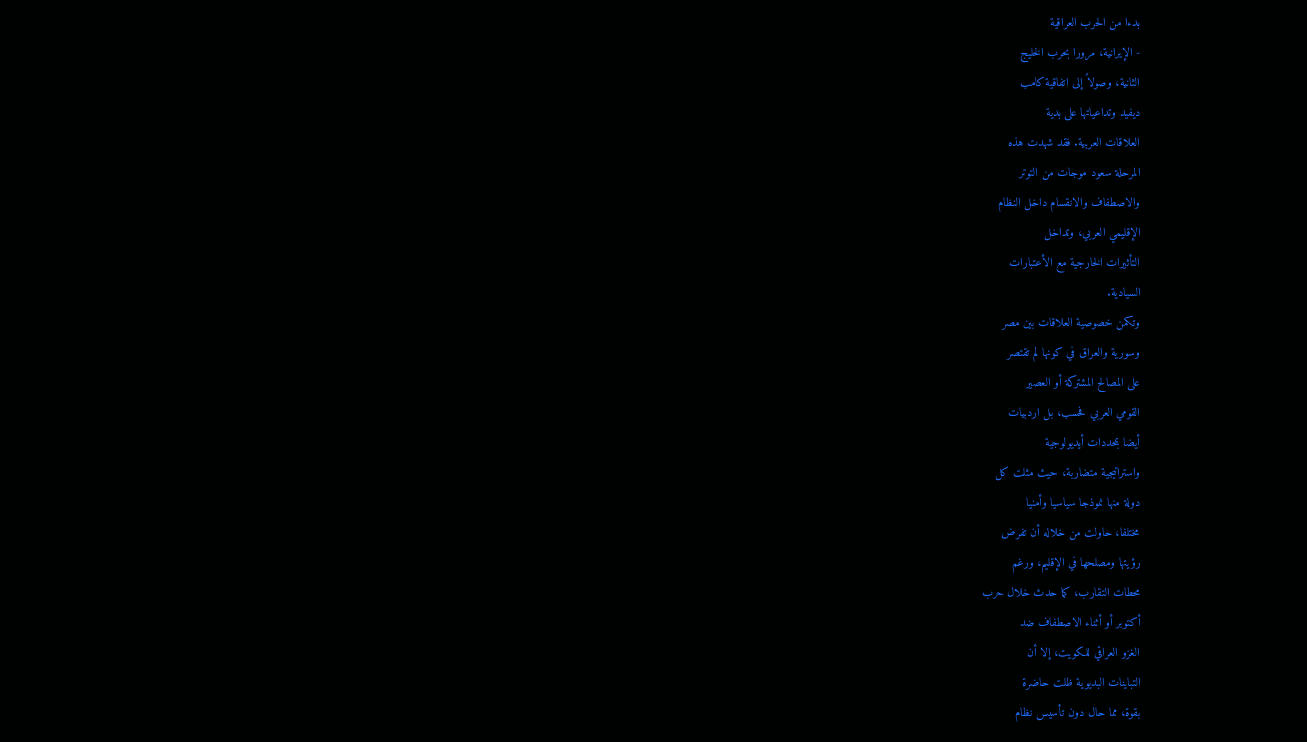بدءا من الحرب العراقية
- الإيرانية، مرورا بحرب الخليج
الثانية، وصولاً إلى اتفاقية كامب
ديفيد وتداعياتها على بدية
العلاقات العربية. فقد شهدت هذه
المرحلة سعود موجات من التوتر
والاصطفاف والانقسام داخل النظام
الإقليمي العربي، وتداخل
التأثيرات الخارجية مع الأعتبارات
السيادية.
وتكمن خصوصية العلاقات بين مصر
وسورية والعراق في كونها لم تقتصر
على المصالح المشتركة أو العصير
القومي العربي فحسب، بل اردبيات
أيضا بمحددات أيديولوجية
واستراتيجية متضاربة، حيث مثلت كل
دولة منها نموذجا سياسيا وأمنيا
مختلفا، حاولت من خلاله أن تفرض
رؤيتها ومصلحها في الإقليم، ورغم
محطات التقارب، كما حدث خلال حرب
أكتوبر أو أثناء الاصطفاف ضد
الغزو العراقي للكويت، إلا أن
التباينات البديوية ظلت حاضرة
بقوة، مما حال دون تأسيس نظام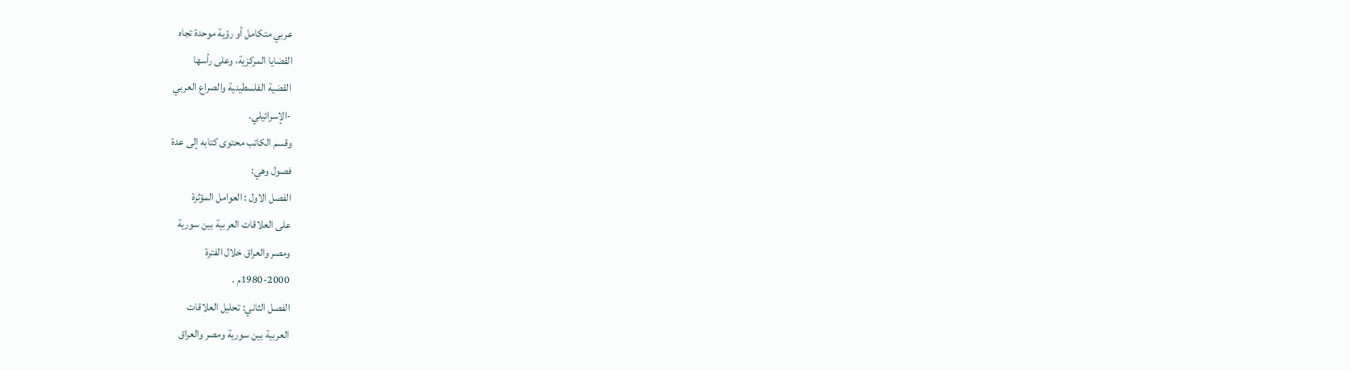عربي متكامل أو رؤية موحدة تجاه
القضايا المركزية، وعلى رأسها
القضية الفلسطينية والصراع العربي
-الإسرائيلي.
وقسم الكاتب محتوى كتابه إلى عدة
فصول وهي:
الفصل الاول : العوامل المؤثرة
على العلاقات العربية بين سورية
ومصر والعراق خلال الفترة
1980-2000م .
الفصل الثاني: تحليل العلاقات
العربية بين سورية ومصر والعراق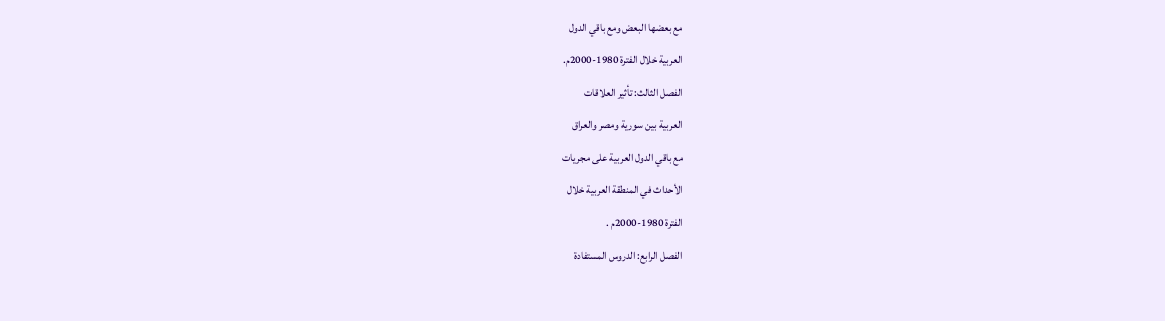مع بعضها البعض ومع باقي الدول
العربية خلال الفترة 1980-2000م.
الفصل الثالث: تأثير العلاقات
العربية بين سورية ومصر والعراق
مع باقي الدول العربية على مجريات
الأحداث في المنطقة العربية خلال
الفترة 1980-2000م .
الفصل الرابع: الدروس المستفادة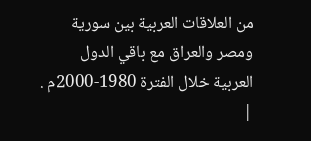من العلاقات العربية بين سورية
ومصر والعراق مع باقي الدول
العربية خلال الفترة 1980-2000م .
|